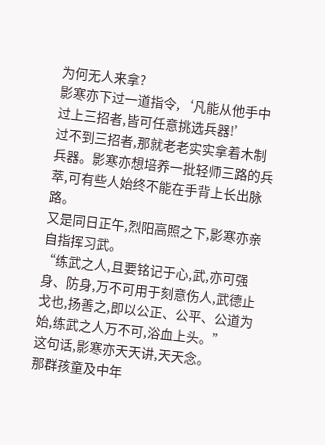为何无人来拿?
影寒亦下过一道指令,‘凡能从他手中过上三招者,皆可任意挑选兵器!’
过不到三招者,那就老老实实拿着木制兵器。影寒亦想培养一批轻师三路的兵萃,可有些人始终不能在手背上长出脉路。
又是同日正午,烈阳高照之下,影寒亦亲自指挥习武。
“练武之人,且要铭记于心,武,亦可强身、防身,万不可用于刻意伤人,武德止戈也,扬善之,即以公正、公平、公道为始,练武之人万不可,浴血上头。”
这句话,影寒亦天天讲,天天念。
那群孩童及中年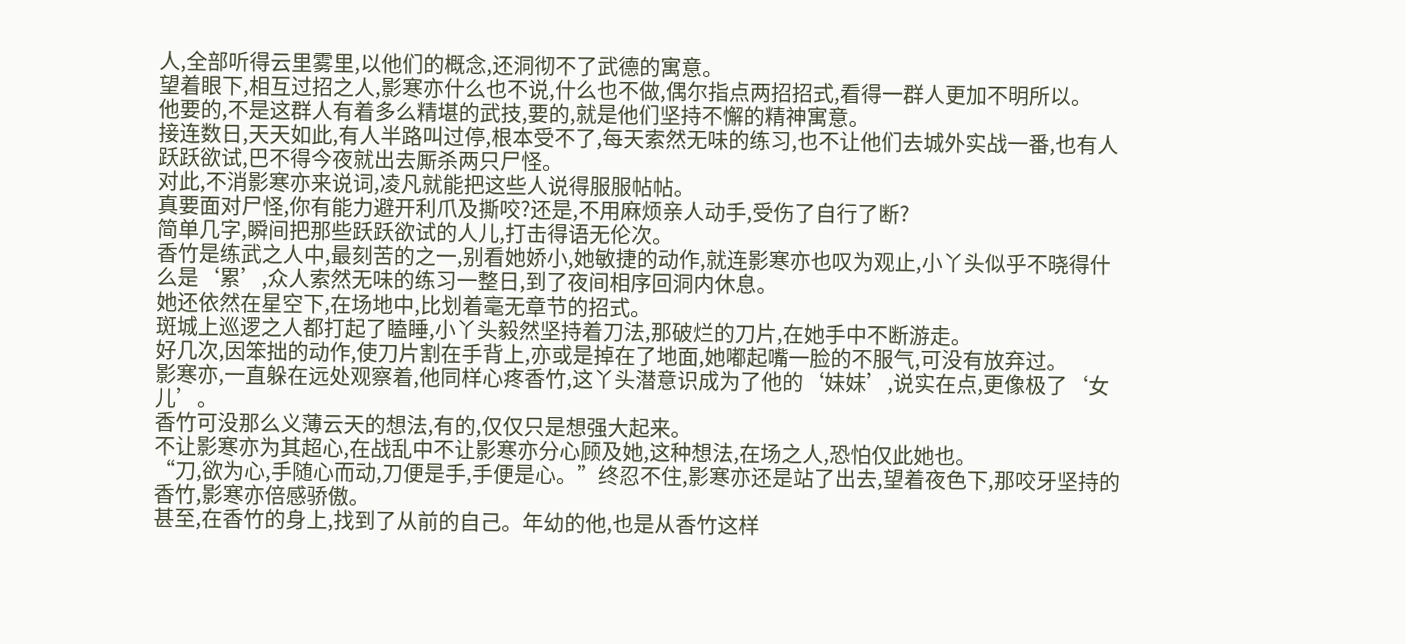人,全部听得云里雾里,以他们的概念,还洞彻不了武德的寓意。
望着眼下,相互过招之人,影寒亦什么也不说,什么也不做,偶尔指点两招招式,看得一群人更加不明所以。
他要的,不是这群人有着多么精堪的武技,要的,就是他们坚持不懈的精神寓意。
接连数日,天天如此,有人半路叫过停,根本受不了,每天索然无味的练习,也不让他们去城外实战一番,也有人跃跃欲试,巴不得今夜就出去厮杀两只尸怪。
对此,不消影寒亦来说词,凌凡就能把这些人说得服服帖帖。
真要面对尸怪,你有能力避开利爪及撕咬?还是,不用麻烦亲人动手,受伤了自行了断?
简单几字,瞬间把那些跃跃欲试的人儿,打击得语无伦次。
香竹是练武之人中,最刻苦的之一,别看她娇小,她敏捷的动作,就连影寒亦也叹为观止,小丫头似乎不晓得什么是‘累’,众人索然无味的练习一整日,到了夜间相序回洞内休息。
她还依然在星空下,在场地中,比划着毫无章节的招式。
斑城上巡逻之人都打起了瞌睡,小丫头毅然坚持着刀法,那破烂的刀片,在她手中不断游走。
好几次,因笨拙的动作,使刀片割在手背上,亦或是掉在了地面,她嘟起嘴一脸的不服气,可没有放弃过。
影寒亦,一直躲在远处观察着,他同样心疼香竹,这丫头潜意识成为了他的‘妹妹’,说实在点,更像极了‘女儿’。
香竹可没那么义薄云天的想法,有的,仅仅只是想强大起来。
不让影寒亦为其超心,在战乱中不让影寒亦分心顾及她,这种想法,在场之人,恐怕仅此她也。
“刀,欲为心,手随心而动,刀便是手,手便是心。”终忍不住,影寒亦还是站了出去,望着夜色下,那咬牙坚持的香竹,影寒亦倍感骄傲。
甚至,在香竹的身上,找到了从前的自己。年幼的他,也是从香竹这样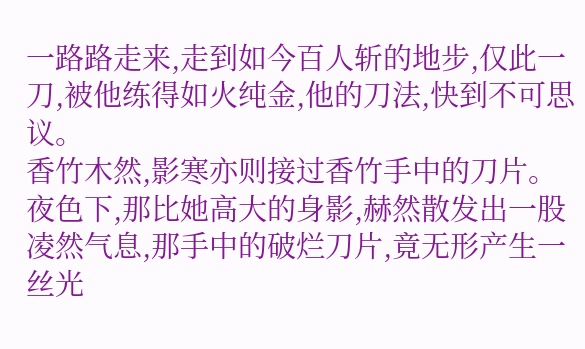一路路走来,走到如今百人斩的地步,仅此一刀,被他练得如火纯金,他的刀法,快到不可思议。
香竹木然,影寒亦则接过香竹手中的刀片。
夜色下,那比她高大的身影,赫然散发出一股凌然气息,那手中的破烂刀片,竟无形产生一丝光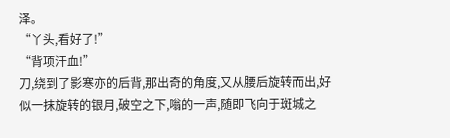泽。
“丫头,看好了!”
“背项汗血!”
刀,绕到了影寒亦的后背,那出奇的角度,又从腰后旋转而出,好似一抹旋转的银月,破空之下,嗡的一声,随即飞向于斑城之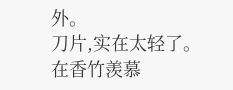外。
刀片,实在太轻了。
在香竹羡慕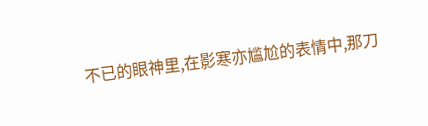不已的眼神里,在影寒亦尴尬的表情中,那刀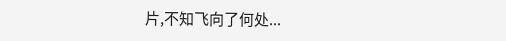片,不知飞向了何处...